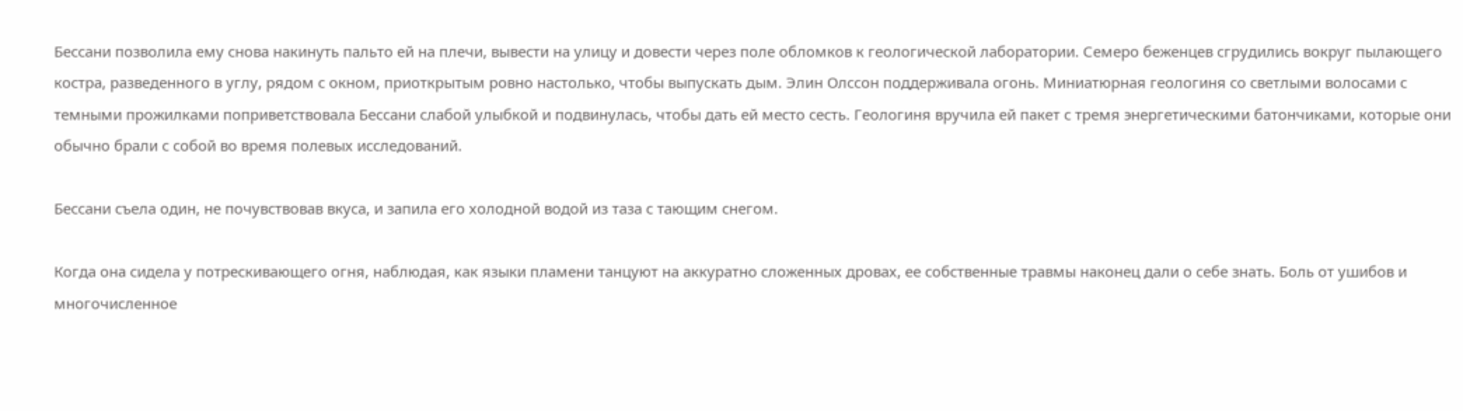Бессани позволила ему снова накинуть пальто ей на плечи, вывести на улицу и довести через поле обломков к геологической лаборатории. Семеро беженцев сгрудились вокруг пылающего костра, разведенного в углу, рядом с окном, приоткрытым ровно настолько, чтобы выпускать дым. Элин Олссон поддерживала огонь. Миниатюрная геологиня со светлыми волосами с темными прожилками поприветствовала Бессани слабой улыбкой и подвинулась, чтобы дать ей место сесть. Геологиня вручила ей пакет с тремя энергетическими батончиками, которые они обычно брали с собой во время полевых исследований.

Бессани съела один, не почувствовав вкуса, и запила его холодной водой из таза с тающим снегом.

Когда она сидела у потрескивающего огня, наблюдая, как языки пламени танцуют на аккуратно сложенных дровах, ее собственные травмы наконец дали о себе знать. Боль от ушибов и многочисленное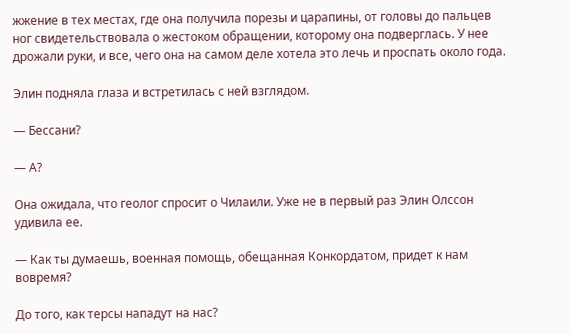жжение в тех местах, где она получила порезы и царапины, от головы до пальцев ног свидетельствовала о жестоком обращении, которому она подверглась. У нее дрожали руки, и все, чего она на самом деле хотела это лечь и проспать около года.

Элин подняла глаза и встретилась с ней взглядом.

— Бессани?

— А?

Она ожидала, что геолог спросит о Чилаили. Уже не в первый раз Элин Олссон удивила ее.

— Как ты думаешь, военная помощь, обещанная Конкордатом, придет к нам вовремя?

До того, как терсы нападут на нас?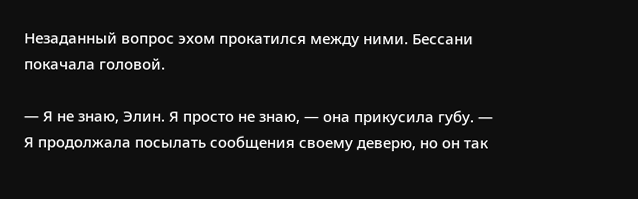Незаданный вопрос эхом прокатился между ними. Бессани покачала головой.

— Я не знаю, Элин. Я просто не знаю, — она прикусила губу. — Я продолжала посылать сообщения своему деверю, но он так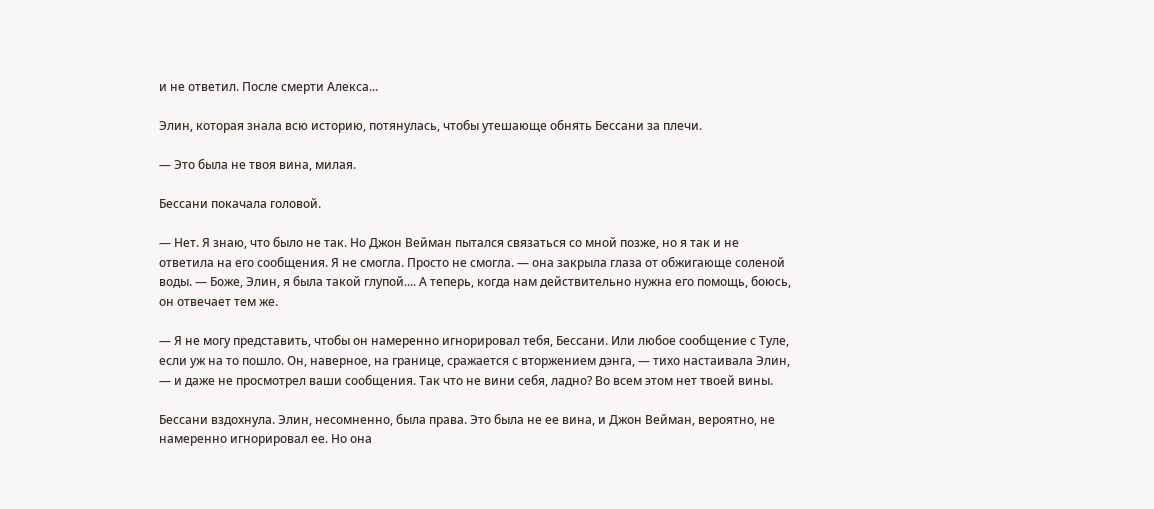и не ответил. После смерти Алекса...

Элин, которая знала всю историю, потянулась, чтобы утешающе обнять Бессани за плечи.

— Это была не твоя вина, милая.

Бессани покачала головой.

— Нет. Я знаю, что было не так. Но Джон Вейман пытался связаться со мной позже, но я так и не ответила на его сообщения. Я не смогла. Просто не смогла. — она закрыла глаза от обжигающе соленой воды. — Боже, Элин, я была такой глупой.... А теперь, когда нам действительно нужна его помощь, боюсь, он отвечает тем же.

— Я не могу представить, чтобы он намеренно игнорировал тебя, Бессани. Или любое сообщение с Туле, если уж на то пошло. Он, наверное, на границе, сражается с вторжением дэнга, — тихо настаивала Элин, — и даже не просмотрел ваши сообщения. Так что не вини себя, ладно? Во всем этом нет твоей вины.

Бессани вздохнула. Элин, несомненно, была права. Это была не ее вина, и Джон Вейман, вероятно, не намеренно игнорировал ее. Но она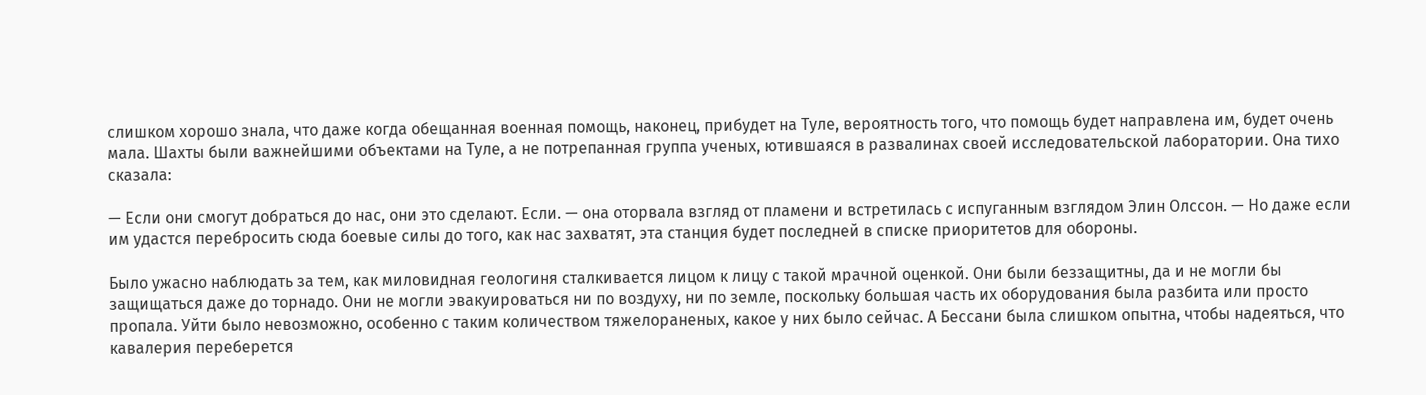слишком хорошо знала, что даже когда обещанная военная помощь, наконец, прибудет на Туле, вероятность того, что помощь будет направлена им, будет очень мала. Шахты были важнейшими объектами на Туле, а не потрепанная группа ученых, ютившаяся в развалинах своей исследовательской лаборатории. Она тихо сказала:

— Если они смогут добраться до нас, они это сделают. Если. — она оторвала взгляд от пламени и встретилась с испуганным взглядом Элин Олссон. — Но даже если им удастся перебросить сюда боевые силы до того, как нас захватят, эта станция будет последней в списке приоритетов для обороны.

Было ужасно наблюдать за тем, как миловидная геологиня сталкивается лицом к лицу с такой мрачной оценкой. Они были беззащитны, да и не могли бы защищаться даже до торнадо. Они не могли эвакуироваться ни по воздуху, ни по земле, поскольку большая часть их оборудования была разбита или просто пропала. Уйти было невозможно, особенно с таким количеством тяжелораненых, какое у них было сейчас. А Бессани была слишком опытна, чтобы надеяться, что кавалерия переберется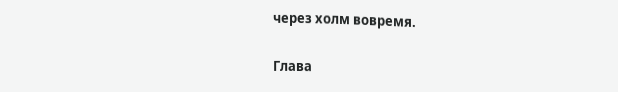через холм вовремя.

Глава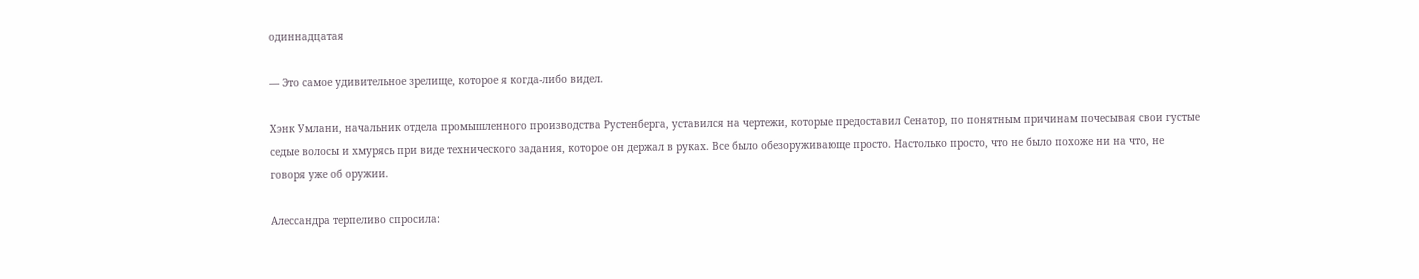одиннадцатая

— Это самое удивительное зрелище, которое я когда-либо видел.

Хэнк Умлани, начальник отдела промышленного производства Рустенберга, уставился на чертежи, которые предоставил Сенатор, по понятным причинам почесывая свои густые седые волосы и хмурясь при виде технического задания, которое он держал в руках. Все было обезоруживающе просто. Настолько просто, что не было похоже ни на что, не говоря уже об оружии.

Алессандра терпеливо спросила: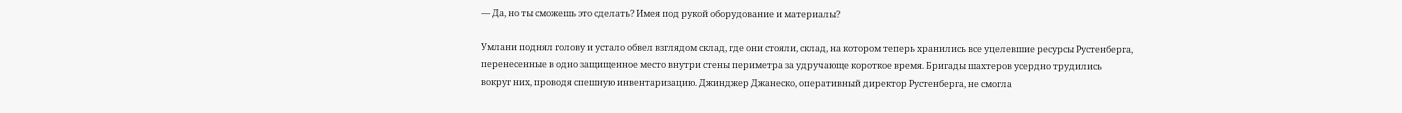— Да, но ты сможешь это сделать? Имея под рукой оборудование и материалы?

Умлани поднял голову и устало обвел взглядом склад, где они стояли, склад, на котором теперь хранились все уцелевшие ресурсы Рустенберга, перенесенные в одно защищенное место внутри стены периметра за удручающе короткое время. Бригады шахтеров усердно трудились вокруг них, проводя спешную инвентаризацию. Джинджер Джанеско, оперативный директор Рустенберга, не смогла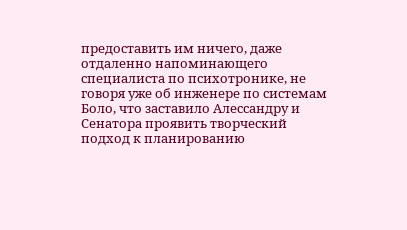предоставить им ничего, даже отдаленно напоминающего специалиста по психотронике, не говоря уже об инженере по системам Боло, что заставило Алессандру и Сенатора проявить творческий подход к планированию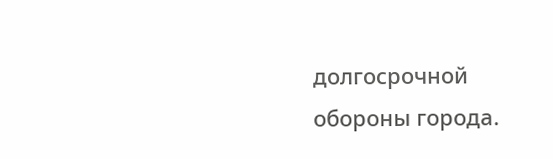долгосрочной обороны города.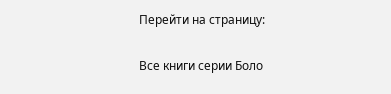Перейти на страницу:

Все книги серии Боло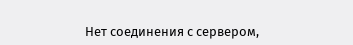Нет соединения с сервером,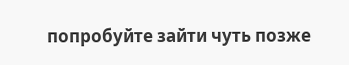попробуйте зайти чуть позже